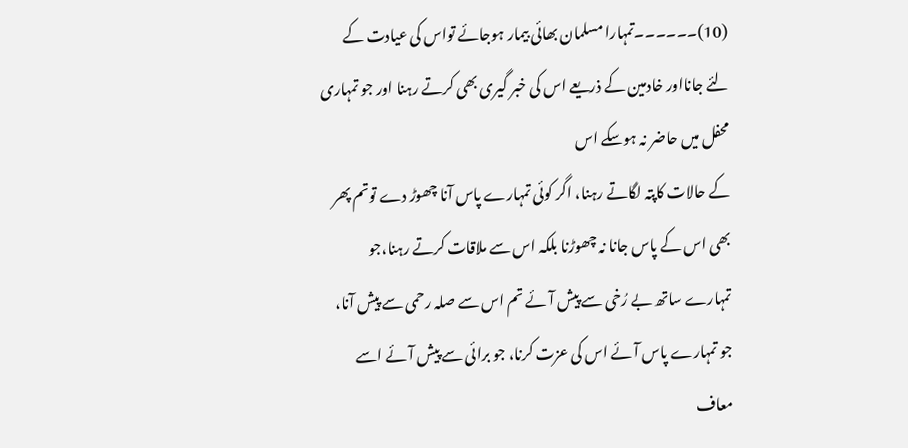(10)۔۔۔۔۔۔تمہارا مسلمان بھائی بیمار ہوجائے تواس کی عیادت کے لئے جانااور خادمین کے ذریعے اس کی خبر گیری بھی کرتے رہنا اور جو تمہاری محفل میں حاضر نہ ہوسکے اس
کے حالات کاپتہ لگاتے رہنا، اگر کوئی تمہارے پاس آنا چھوڑ دے توتم پھر بھی اس کے پاس جانا نہ چھوڑنا بلکہ اس سے ملاقات کرتے رہنا،جو تمہارے ساتھ بے رُخی سے پیش آئے تم اس سے صلہ رحمی سے پیش آنا، جو تمہارے پاس آئے اس کی عزت کرنا، جو برائی سے پیش آئے اسے معاف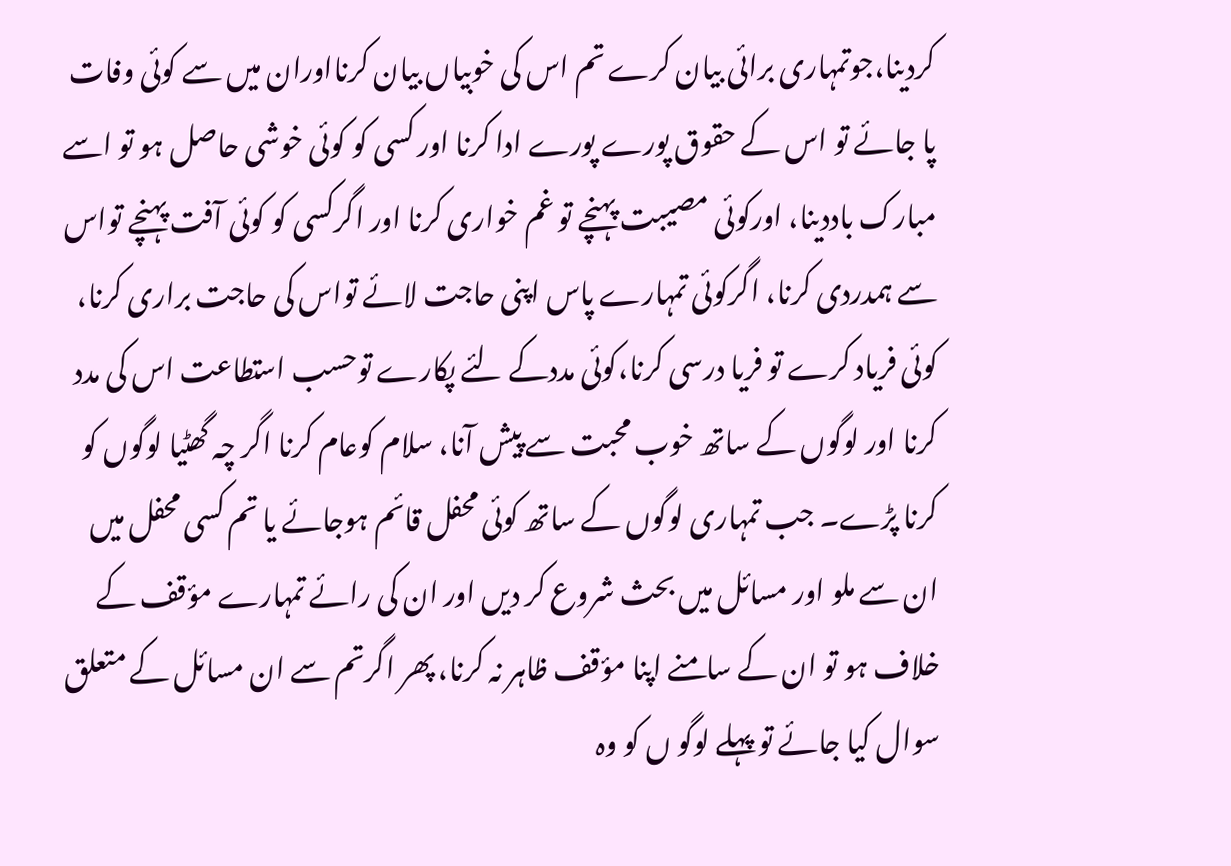کردینا،جوتمہاری برائی بیان کرے تم اس کی خوبیاں بیان کرنااوران میں سے کوئی وفات پا جائے تو اس کے حقوق پورے پورے ادا کرنا اور کسی کو کوئی خوشی حاصل ہو تو اسے مبارک باددینا، اورکوئی مصیبت پہنچے تو غم خواری کرنا اور اگرکسی کو کوئی آفت پہنچے تواس سے ہمدردی کرنا، اگرکوئی تمہارے پاس اپنی حاجت لائے تواس کی حاجت براری کرنا، کوئی فریاد کرے تو فریا درسی کرنا،کوئی مددکے لئے پکارے توحسب استطاعت اس کی مدد کرنا اور لوگوں کے ساتھ خوب محبت سے پیش آنا، سلام کوعام کرنا اگر چہ گھٹیا لوگوں کو کرنا پڑے۔ جب تمہاری لوگوں کے ساتھ کوئی محفل قائم ہوجائے یا تم کسی محفل میں ان سے ملو اور مسائل میں بحث شروع کر دیں اور ان کی رائے تمہارے مؤقف کے خلاف ہو تو ان کے سامنے اپنا مؤقف ظاہر نہ کرنا، پھر اگرتم سے ان مسائل کے متعلق سوال کیا جائے تو پہلے لوگو ں کو وہ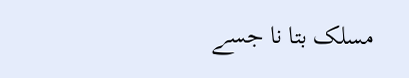مسلک بتا نا جسے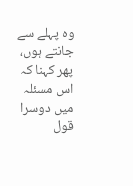وہ پہلے سے جانتے ہوں، پھر کہنا کہ اس مسئلہ میں دوسرا قول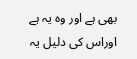بھی ہے اور وہ یہ ہے اوراس کی دلیل یہ